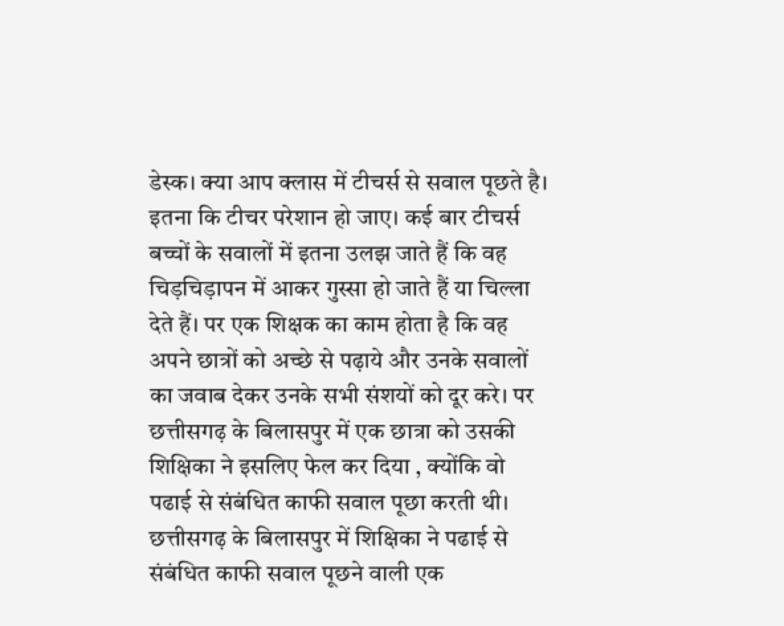डेस्क। क्या आप क्लास में टीचर्स से सवाल पूछते है। इतना कि टीचर परेशान हो जाए। कई बार टीचर्स बच्चों के सवालों में इतना उलझ जाते हैं कि वह चिड़चिड़ापन में आकर गुस्सा हो जाते हैं या चिल्ला देते हैं। पर एक शिक्षक का काम होता है कि वह अपने छात्रों को अच्छे से पढ़ाये और उनके सवालों का जवाब देकर उनके सभी संशयों को दूर करे। पर छत्तीसगढ़ के बिलासपुर में एक छात्रा को उसकी शिक्षिका ने इसलिए फेल कर दिया , क्योंकि वो पढाई से संबंधित काफी सवाल पूछा करती थी।
छत्तीसगढ़ के बिलासपुर में शिक्षिका ने पढाई से संबंधित काफी सवाल पूछने वाली एक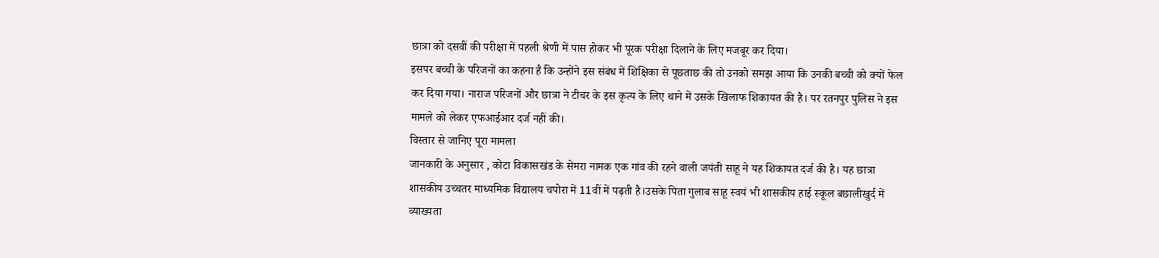छात्रा को दसवीं की परीक्षा में पहली श्रेणी में पास होकर भी पूरक परीक्षा दिलाने के लिए मजबूर कर दिया।
इसपर बच्ची के परिजनों का कहना है कि उन्होंने इस संबंध में शिक्षिका से पूछताछ की तो उनको समझ आया कि उनकी बच्ची को क्यों फेल कर दिया गया। नाराज परिजनों और छात्रा ने टीचर के इस कृत्य के लिए थाने में उसके खिलाफ शिकायत की है। पर रतनपुर पुलिस ने इस मामले को लेकर एफआईआर दर्ज नहीं की।
विस्तार से जानिए पूरा मामला
जानकारी के अनुसार , कोटा विकासखंड के सेमरा नामक एक गांव की रहने वाली जयंती साहू ने यह शिकायत दर्ज की है। यह छात्रा शासकीय उच्चतर माध्यमिक विद्यालय चपोरा में 11वीं में पढ़ती है।उसके पिता गुलाब साहू स्वयं भी शासकीय हाई स्कूल बछालीखुर्द में व्याख्यता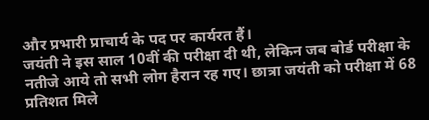और प्रभारी प्राचार्य के पद पर कार्यरत हैं।
जयंती ने इस साल 10वीं की परीक्षा दी थी, लेकिन जब बोर्ड परीक्षा के नतीजे आये तो सभी लोग हैरान रह गए। छात्रा जयंती को परीक्षा में 68 प्रतिशत मिले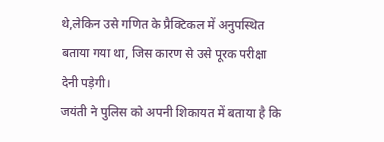थे,लेकिन उसे गणित के प्रैक्टिकल में अनुपस्थित बताया गया था, जिस कारण से उसे पूरक परीक्षा देनी पड़ेगी।
जयंती ने पुलिस को अपनी शिकायत में बताया है कि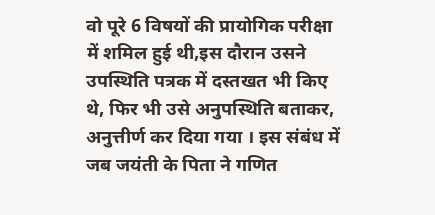वो पूरे 6 विषयों की प्रायोगिक परीक्षा में शमिल हुई थी,इस दौरान उसने उपस्थिति पत्रक में दस्तखत भी किए थे, फिर भी उसे अनुपस्थिति बताकर, अनुत्तीर्ण कर दिया गया । इस संबंध में जब जयंती के पिता ने गणित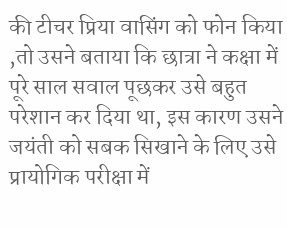की टीचर प्रिया वासिंग को फोन किया ,तो उसने बताया कि छात्रा ने कक्षा में पूरे साल सवाल पूछकर उसे बहुत परेशान कर दिया था, इस कारण उसने जयंती को सबक सिखाने के लिए उसे प्रायोगिक परीक्षा में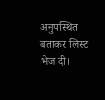अनुपस्थित बताकर लिस्ट भेज दी।